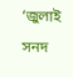‘জুলাই সনদ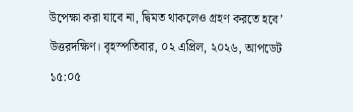উপেক্ষা করা যাবে না, দ্বিমত থাকলেও গ্রহণ করতে হবে’
উত্তরদক্ষিণ। বৃহস্পতিবার, ০২ এপ্রিল, ২০২৬, আপডেট ১৫:০৫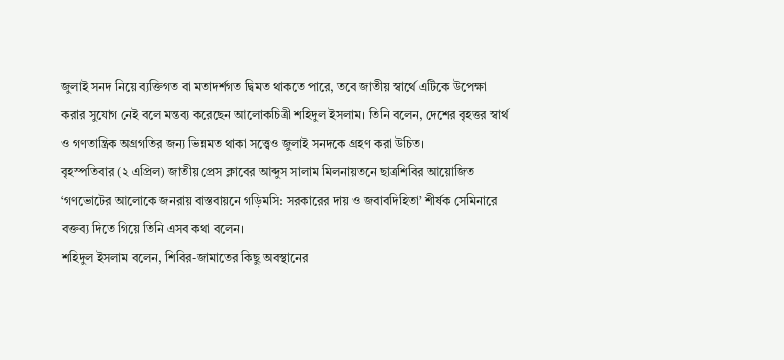জুলাই সনদ নিয়ে ব্যক্তিগত বা মতাদর্শগত দ্বিমত থাকতে পারে, তবে জাতীয় স্বার্থে এটিকে উপেক্ষা করার সুযোগ নেই বলে মন্তব্য করেছেন আলোকচিত্রী শহিদুল ইসলাম। তিনি বলেন, দেশের বৃহত্তর স্বার্থ ও গণতান্ত্রিক অগ্রগতির জন্য ভিন্নমত থাকা সত্ত্বেও জুলাই সনদকে গ্রহণ করা উচিত।
বৃহস্পতিবার (২ এপ্রিল) জাতীয় প্রেস ক্লাবের আব্দুস সালাম মিলনায়তনে ছাত্রশিবির আয়োজিত ‘গণভোটের আলোকে জনরায় বাস্তবায়নে গড়িমসি: সরকারের দায় ও জবাবদিহিতা’ শীর্ষক সেমিনারে বক্তব্য দিতে গিয়ে তিনি এসব কথা বলেন।
শহিদুল ইসলাম বলেন, শিবির-জামাতের কিছু অবস্থানের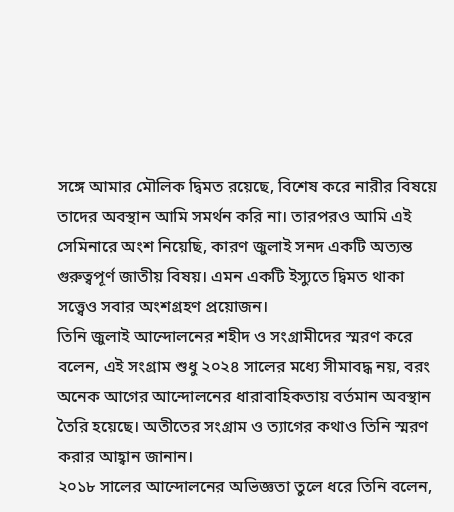সঙ্গে আমার মৌলিক দ্বিমত রয়েছে, বিশেষ করে নারীর বিষয়ে তাদের অবস্থান আমি সমর্থন করি না। তারপরও আমি এই সেমিনারে অংশ নিয়েছি, কারণ জুলাই সনদ একটি অত্যন্ত গুরুত্বপূর্ণ জাতীয় বিষয়। এমন একটি ইস্যুতে দ্বিমত থাকা সত্ত্বেও সবার অংশগ্রহণ প্রয়োজন।
তিনি জুলাই আন্দোলনের শহীদ ও সংগ্রামীদের স্মরণ করে বলেন, এই সংগ্রাম শুধু ২০২৪ সালের মধ্যে সীমাবদ্ধ নয়, বরং অনেক আগের আন্দোলনের ধারাবাহিকতায় বর্তমান অবস্থান তৈরি হয়েছে। অতীতের সংগ্রাম ও ত্যাগের কথাও তিনি স্মরণ করার আহ্বান জানান।
২০১৮ সালের আন্দোলনের অভিজ্ঞতা তুলে ধরে তিনি বলেন,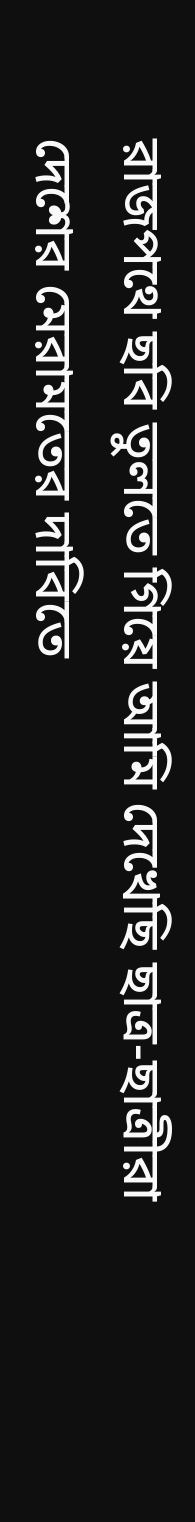রাজপথে ছবি তুলতে গিয়ে আমি দেখেছি ছাত্র-ছাত্রীরা দেশের মেরামতের দাবিতে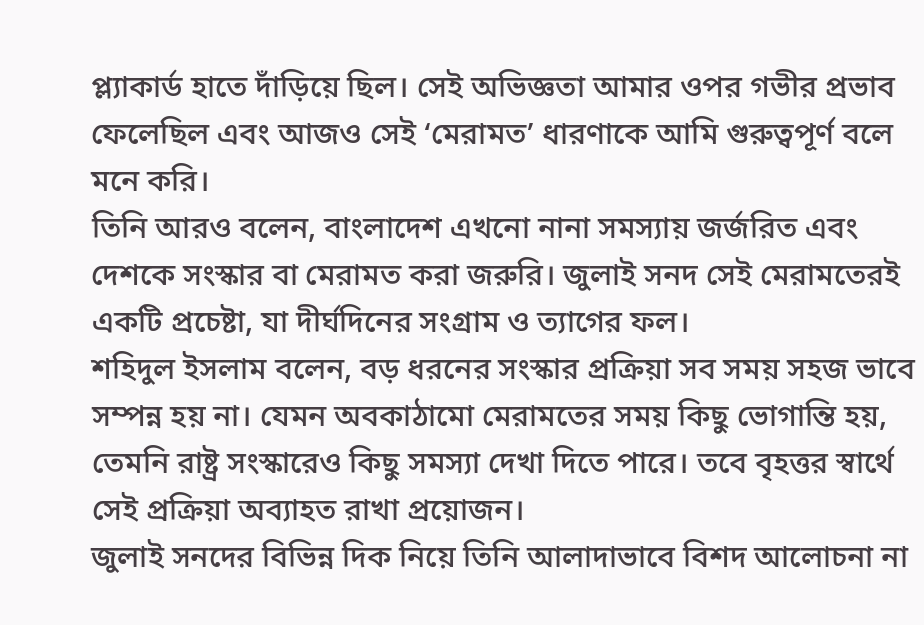প্ল্যাকার্ড হাতে দাঁড়িয়ে ছিল। সেই অভিজ্ঞতা আমার ওপর গভীর প্রভাব ফেলেছিল এবং আজও সেই ‘মেরামত’ ধারণাকে আমি গুরুত্বপূর্ণ বলে মনে করি।
তিনি আরও বলেন, বাংলাদেশ এখনো নানা সমস্যায় জর্জরিত এবং দেশকে সংস্কার বা মেরামত করা জরুরি। জুলাই সনদ সেই মেরামতেরই একটি প্রচেষ্টা, যা দীর্ঘদিনের সংগ্রাম ও ত্যাগের ফল।
শহিদুল ইসলাম বলেন, বড় ধরনের সংস্কার প্রক্রিয়া সব সময় সহজ ভাবে সম্পন্ন হয় না। যেমন অবকাঠামো মেরামতের সময় কিছু ভোগান্তি হয়, তেমনি রাষ্ট্র সংস্কারেও কিছু সমস্যা দেখা দিতে পারে। তবে বৃহত্তর স্বার্থে সেই প্রক্রিয়া অব্যাহত রাখা প্রয়োজন।
জুলাই সনদের বিভিন্ন দিক নিয়ে তিনি আলাদাভাবে বিশদ আলোচনা না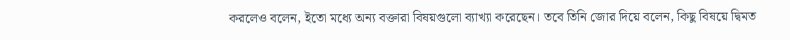করলেও বলেন, ইতো মধ্যে অন্য বক্তারা বিষয়গুলো ব্যাখ্যা করেছেন। তবে তিনি জোর দিয়ে বলেন, কিছু বিষয়ে দ্বিমত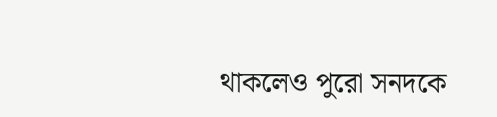থাকলেও পুরো সনদকে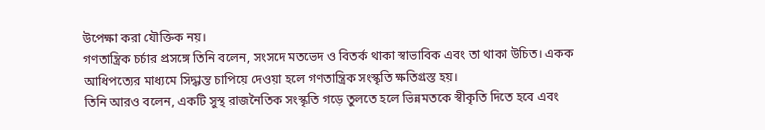উপেক্ষা করা যৌক্তিক নয়।
গণতান্ত্রিক চর্চার প্রসঙ্গে তিনি বলেন, সংসদে মতভেদ ও বিতর্ক থাকা স্বাভাবিক এবং তা থাকা উচিত। একক আধিপত্যের মাধ্যমে সিদ্ধান্ত চাপিয়ে দেওয়া হলে গণতান্ত্রিক সংস্কৃতি ক্ষতিগ্রস্ত হয়।
তিনি আরও বলেন, একটি সুস্থ রাজনৈতিক সংস্কৃতি গড়ে তুলতে হলে ভিন্নমতকে স্বীকৃতি দিতে হবে এবং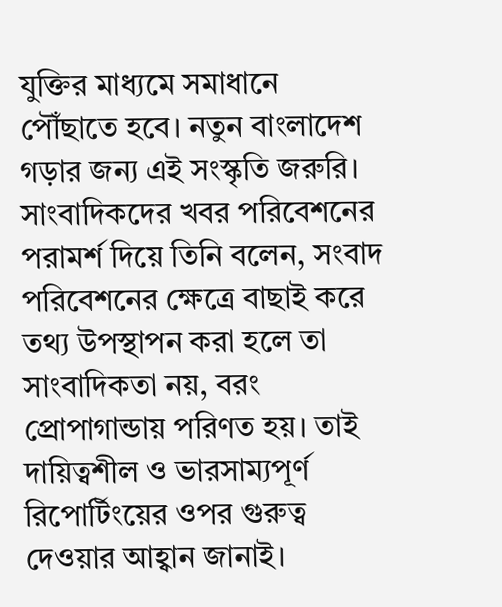যুক্তির মাধ্যমে সমাধানে পৌঁছাতে হবে। নতুন বাংলাদেশ গড়ার জন্য এই সংস্কৃতি জরুরি।
সাংবাদিকদের খবর পরিবেশনের পরামর্শ দিয়ে তিনি বলেন, সংবাদ পরিবেশনের ক্ষেত্রে বাছাই করে তথ্য উপস্থাপন করা হলে তা সাংবাদিকতা নয়, বরং প্রোপাগান্ডায় পরিণত হয়। তাই দায়িত্বশীল ও ভারসাম্যপূর্ণ রিপোর্টিংয়ের ওপর গুরুত্ব দেওয়ার আহ্বান জানাই।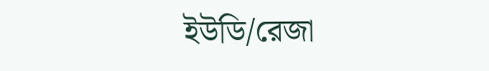ইউডি/রেজা